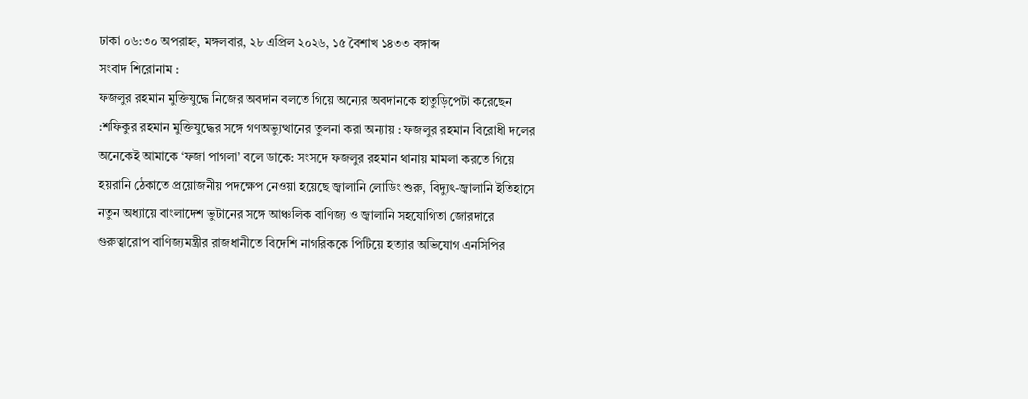ঢাকা ০৬:৩০ অপরাহ্ন, মঙ্গলবার, ২৮ এপ্রিল ২০২৬, ১৫ বৈশাখ ১৪৩৩ বঙ্গাব্দ
সংবাদ শিরোনাম :
ফজলুর রহমান মুক্তিযুদ্ধে নিজের অবদান বলতে গিয়ে অন্যের অবদানকে হাতুড়িপেটা করেছেন :শফিকুর রহমান মুক্তিযুদ্ধের সঙ্গে গণঅভ্যুত্থানের তুলনা করা অন্যায় : ফজলুর রহমান বিরোধী দলের অনেকেই আমাকে ‘ফজা পাগলা’ বলে ডাকে: সংসদে ফজলুর রহমান থানায় মামলা করতে গিয়ে হয়রানি ঠেকাতে প্রয়োজনীয় পদক্ষেপ নেওয়া হয়েছে জ্বালানি লোডিং শুরু, বিদ্যুৎ-জ্বালানি ইতিহাসে নতুন অধ্যায়ে বাংলাদেশ ভুটানের সঙ্গে আঞ্চলিক বাণিজ্য ও জ্বালানি সহযোগিতা জোরদারে গুরুত্বারোপ বাণিজ্যমন্ত্রীর রাজধানীতে বিদেশি নাগরিককে পিটিয়ে হত্যার অভিযোগ এনসিপির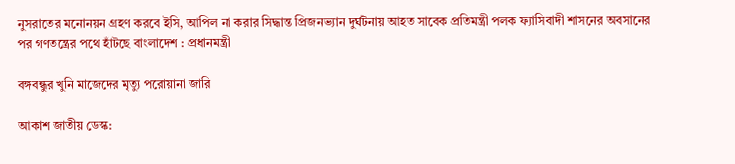নুসরাতের মনোনয়ন গ্রহণ করবে ইসি, আপিল না করার সিদ্ধান্ত প্রিজনভ্যান দুর্ঘটনায় আহত সাবেক প্রতিমন্ত্রী পলক ফ্যাসিবাদী শাসনের অবসানের পর গণতন্ত্রের পথে হাঁটছে বাংলাদেশ : প্রধানমন্ত্রী

বঙ্গবন্ধুর খুনি মাজেদের মৃত্যু পরোয়ানা জারি

আকাশ জাতীয় ডেস্ক: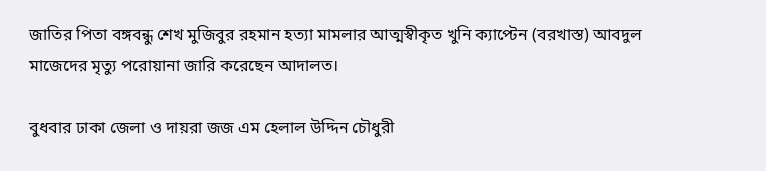জাতির পিতা বঙ্গবন্ধু শেখ মুজিবুর রহমান হত্যা মামলার আত্মস্বীকৃত খুনি ক্যাপ্টেন (বরখাস্ত) আবদুল মাজেদের মৃত্যু পরোয়ানা জারি করেছেন আদালত।

বুধবার ঢাকা জেলা ও দায়রা জজ এম হেলাল উদ্দিন চৌধুরী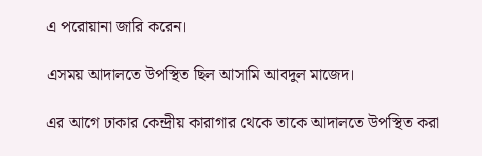এ পরোয়ানা জারি করেন।

এসময় আদালতে উপস্থিত ছিল আসামি আবদুল মাজেদ।

এর আগে ঢাকার কেন্দ্রীয় কারাগার থেকে তাকে আদালতে উপস্থিত করা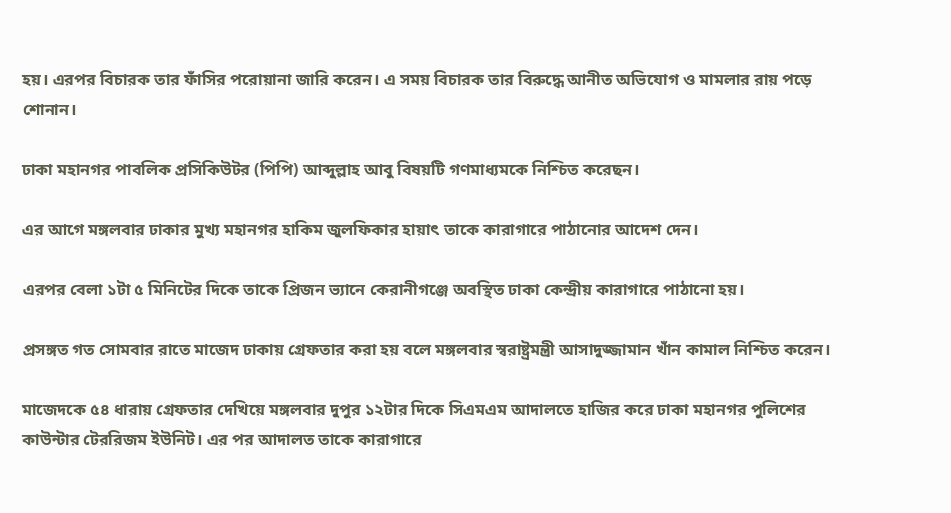হয়। এরপর বিচারক তার ফাঁসির পরোয়ানা জারি করেন। এ সময় বিচারক তার বিরুদ্ধে আনীত অভিযোগ ও মামলার রায় পড়ে শোনান।

ঢাকা মহানগর পাবলিক প্রসিকিউটর (পিপি) আব্দুল্লাহ আবু বিষয়টি গণমাধ্যমকে নিশ্চিত করেছন।

এর আগে মঙ্গলবার ঢাকার মুখ্য মহানগর হাকিম জুলফিকার হায়াৎ তাকে কারাগারে পাঠানোর আদেশ দেন।

এরপর বেলা ১টা ৫ মিনিটের দিকে তাকে প্রিজন ভ্যানে কেরানীগঞ্জে অবস্থিত ঢাকা কেন্দ্রীয় কারাগারে পাঠানো হয়।

প্রসঙ্গত গত সোমবার রাতে মাজেদ ঢাকায় গ্রেফতার করা হয় বলে মঙ্গলবার স্বরাষ্ট্রমন্ত্রী আসাদুজ্জামান খাঁন কামাল নিশ্চিত করেন।

মাজেদকে ৫৪ ধারায় গ্রেফতার দেখিয়ে মঙ্গলবার দুপুর ১২টার দিকে সিএমএম আদালতে হাজির করে ঢাকা মহানগর পুলিশের কাউন্টার টেররিজম ইউনিট। এর পর আদালত তাকে কারাগারে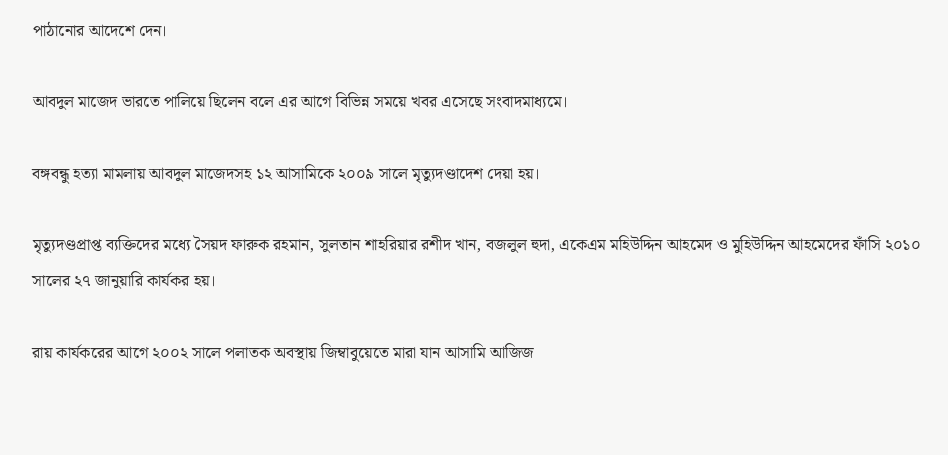পাঠানোর আদেশে দেন।

আবদুল মাজেদ ভারতে পালিয়ে ছিলেন বলে এর আগে বিভিন্ন সময়ে খবর এসেছে সংবাদমাধ্যমে।

বঙ্গবন্ধু হত্যা মামলায় আবদুল মাজেদসহ ১২ আসামিকে ২০০৯ সালে মৃত্যুদণ্ডাদেশ দেয়া হয়।

মৃত্যুদণ্ডপ্রাপ্ত ব্যক্তিদের মধ্যে সৈয়দ ফারুক রহমান, সুলতান শাহরিয়ার রশীদ খান, বজলুল হুদা, একেএম মহিউদ্দিন আহমেদ ও মুহিউদ্দিন আহমেদের ফাঁসি ২০১০ সালের ২৭ জানুয়ারি কার্যকর হয়।

রায় কার্যকরের আগে ২০০২ সালে পলাতক অবস্থায় জিম্বাবুয়েতে মারা যান আসামি আজিজ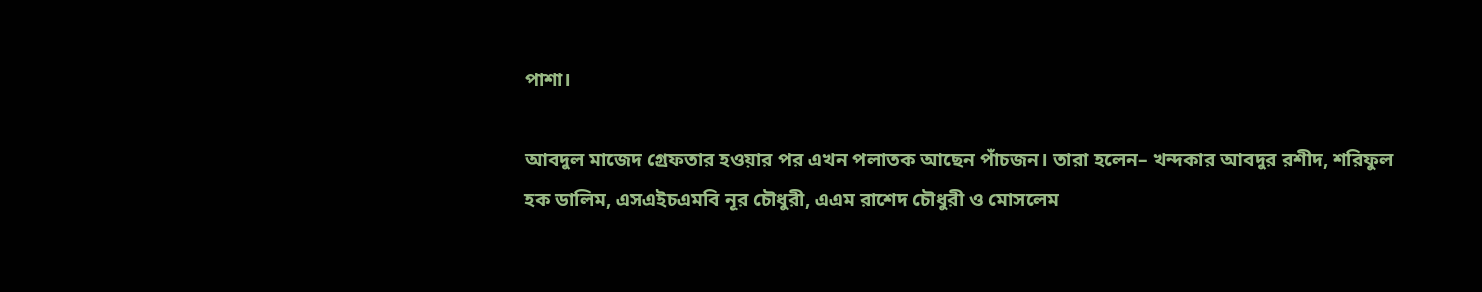পাশা।

আবদুল মাজেদ গ্রেফতার হওয়ার পর এখন পলাতক আছেন পাঁচজন। তারা হলেন– খন্দকার আবদুর রশীদ, শরিফুল হক ডালিম, এসএইচএমবি নূর চৌধুরী, এএম রাশেদ চৌধুরী ও মোসলেম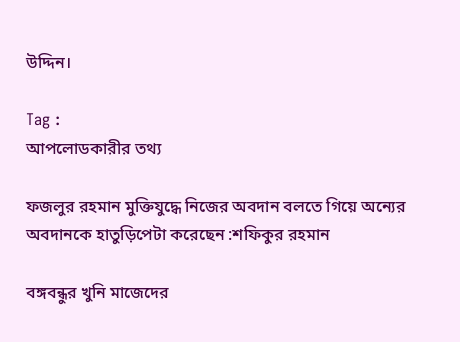উদ্দিন।

Tag :
আপলোডকারীর তথ্য

ফজলুর রহমান মুক্তিযুদ্ধে নিজের অবদান বলতে গিয়ে অন্যের অবদানকে হাতুড়িপেটা করেছেন :শফিকুর রহমান

বঙ্গবন্ধুর খুনি মাজেদের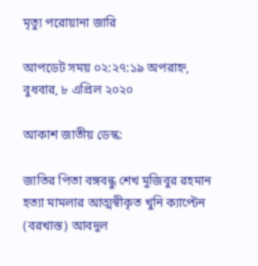মৃত্যু পরোয়ানা জারি

আপডেট সময় ০২:২৭:১৯ অপরাহ্ন, বুধবার, ৮ এপ্রিল ২০২০

আকাশ জাতীয় ডেস্ক:

জাতির পিতা বঙ্গবন্ধু শেখ মুজিবুর রহমান হত্যা মামলার আত্মস্বীকৃত খুনি ক্যাপ্টেন (বরখাস্ত) আবদুল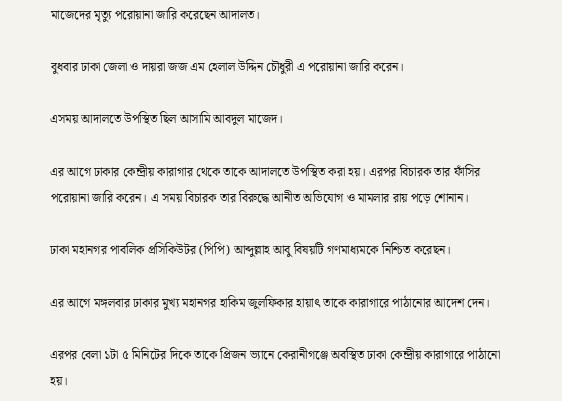মাজেদের মৃত্যু পরোয়ানা জারি করেছেন আদালত।

বুধবার ঢাকা জেলা ও দায়রা জজ এম হেলাল উদ্দিন চৌধুরী এ পরোয়ানা জারি করেন।

এসময় আদালতে উপস্থিত ছিল আসামি আবদুল মাজেদ।

এর আগে ঢাকার কেন্দ্রীয় কারাগার থেকে তাকে আদালতে উপস্থিত করা হয়। এরপর বিচারক তার ফাঁসির পরোয়ানা জারি করেন। এ সময় বিচারক তার বিরুদ্ধে আনীত অভিযোগ ও মামলার রায় পড়ে শোনান।

ঢাকা মহানগর পাবলিক প্রসিকিউটর (পিপি) আব্দুল্লাহ আবু বিষয়টি গণমাধ্যমকে নিশ্চিত করেছন।

এর আগে মঙ্গলবার ঢাকার মুখ্য মহানগর হাকিম জুলফিকার হায়াৎ তাকে কারাগারে পাঠানোর আদেশ দেন।

এরপর বেলা ১টা ৫ মিনিটের দিকে তাকে প্রিজন ভ্যানে কেরানীগঞ্জে অবস্থিত ঢাকা কেন্দ্রীয় কারাগারে পাঠানো হয়।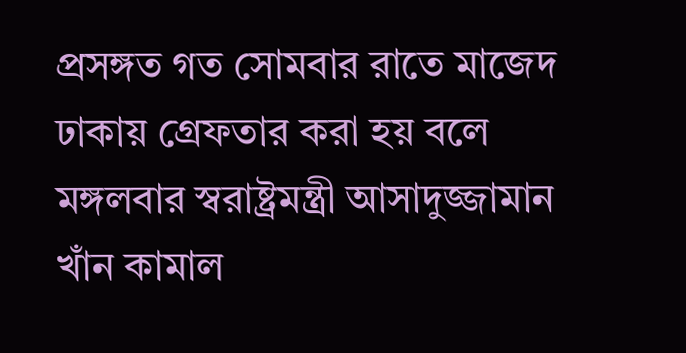প্রসঙ্গত গত সোমবার রাতে মাজেদ ঢাকায় গ্রেফতার করা হয় বলে মঙ্গলবার স্বরাষ্ট্রমন্ত্রী আসাদুজ্জামান খাঁন কামাল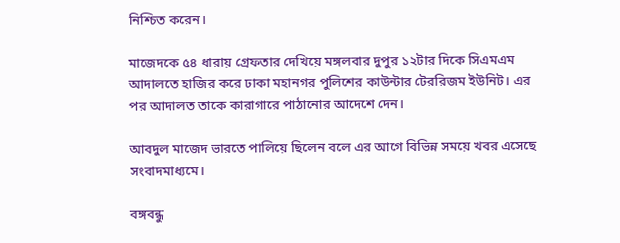নিশ্চিত করেন।

মাজেদকে ৫৪ ধারায় গ্রেফতার দেখিয়ে মঙ্গলবার দুপুর ১২টার দিকে সিএমএম আদালতে হাজির করে ঢাকা মহানগর পুলিশের কাউন্টার টেররিজম ইউনিট। এর পর আদালত তাকে কারাগারে পাঠানোর আদেশে দেন।

আবদুল মাজেদ ভারতে পালিয়ে ছিলেন বলে এর আগে বিভিন্ন সময়ে খবর এসেছে সংবাদমাধ্যমে।

বঙ্গবন্ধু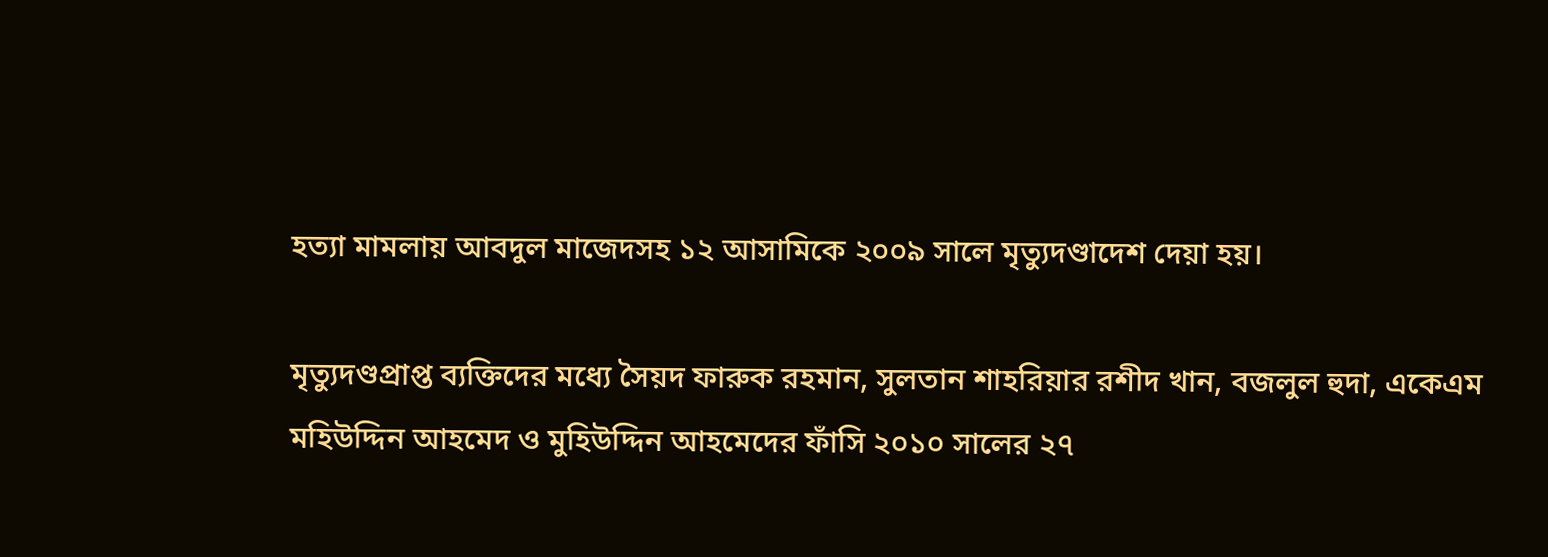হত্যা মামলায় আবদুল মাজেদসহ ১২ আসামিকে ২০০৯ সালে মৃত্যুদণ্ডাদেশ দেয়া হয়।

মৃত্যুদণ্ডপ্রাপ্ত ব্যক্তিদের মধ্যে সৈয়দ ফারুক রহমান, সুলতান শাহরিয়ার রশীদ খান, বজলুল হুদা, একেএম মহিউদ্দিন আহমেদ ও মুহিউদ্দিন আহমেদের ফাঁসি ২০১০ সালের ২৭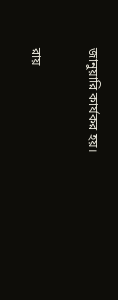জানুয়ারি কার্যকর হয়।

রায়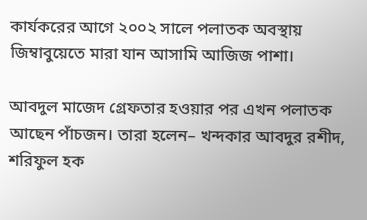কার্যকরের আগে ২০০২ সালে পলাতক অবস্থায় জিম্বাবুয়েতে মারা যান আসামি আজিজ পাশা।

আবদুল মাজেদ গ্রেফতার হওয়ার পর এখন পলাতক আছেন পাঁচজন। তারা হলেন– খন্দকার আবদুর রশীদ, শরিফুল হক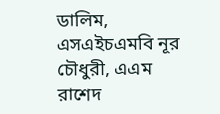ডালিম, এসএইচএমবি নূর চৌধুরী, এএম রাশেদ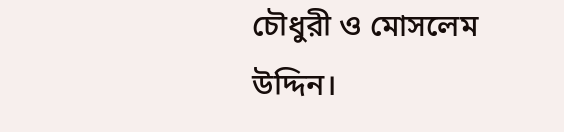চৌধুরী ও মোসলেম উদ্দিন।